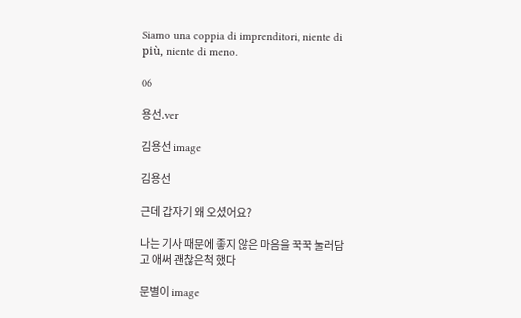Siamo una coppia di imprenditori, niente di più, niente di meno.

06

용선.ver

김용선 image

김용선

근데 갑자기 왜 오셨어요?

나는 기사 때문에 좋지 않은 마음을 꾹꾹 눌러담고 애써 괜찮은척 했다

문별이 image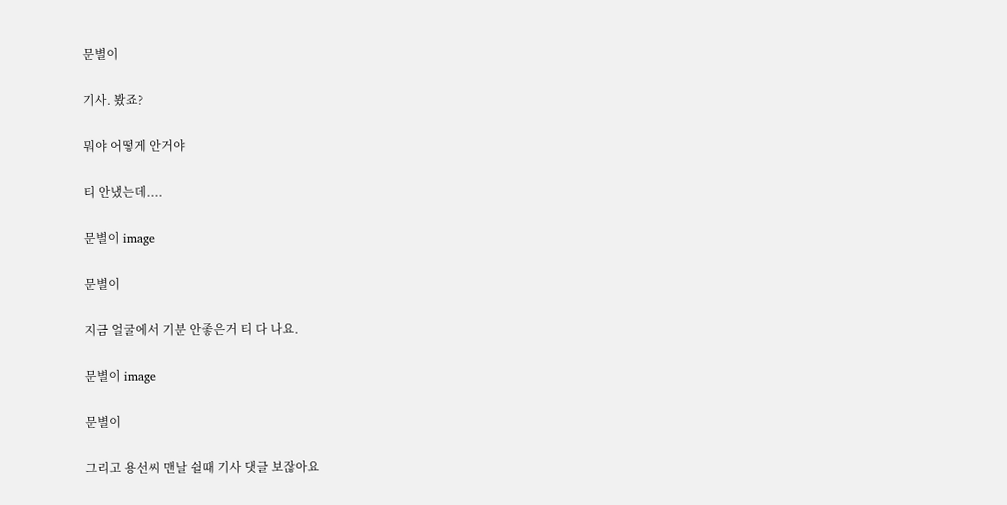문별이

기사. 봤죠?

뭐야 어떻게 안거야

티 안냈는데....

문별이 image

문별이

지금 얼굴에서 기분 안좋은거 티 다 나요.

문별이 image

문별이

그리고 용선씨 맨날 쉴때 기사 댓글 보잖아요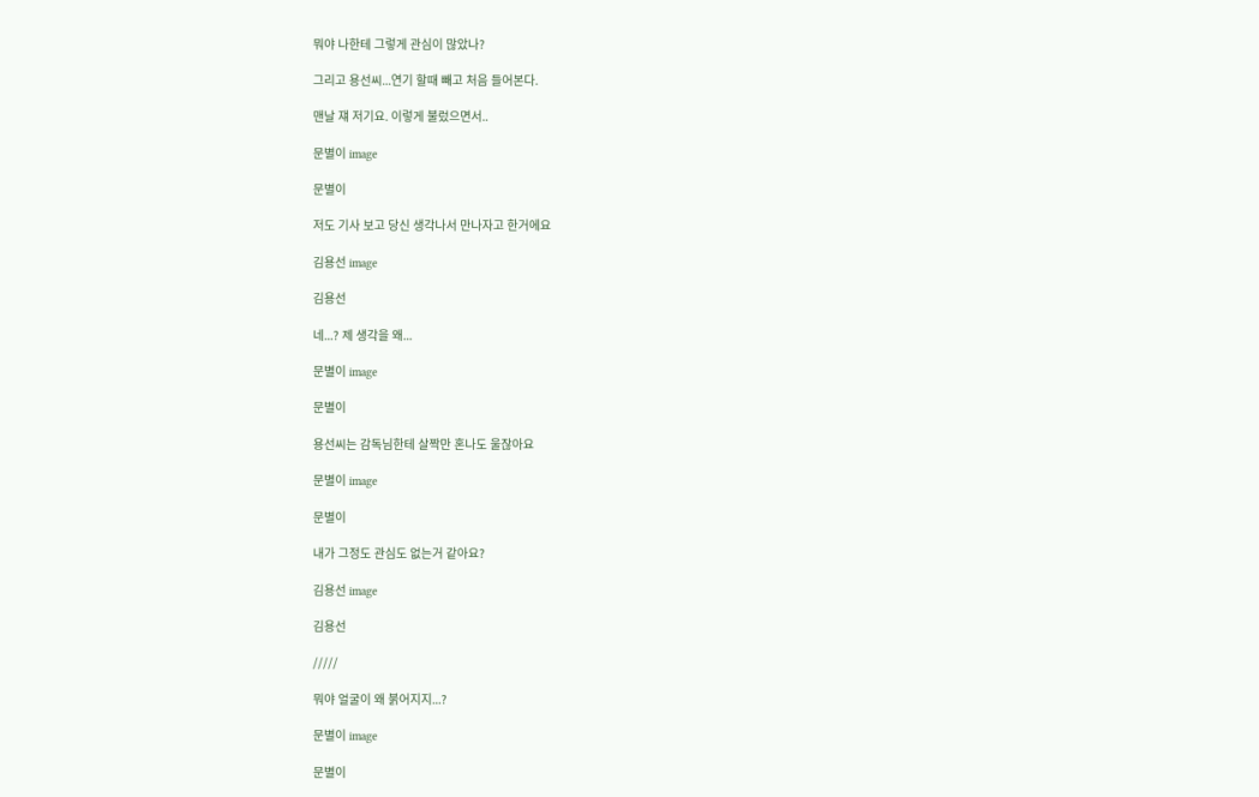뭐야 나한테 그렇게 관심이 많았나?

그리고 용선씨...연기 할때 빼고 처음 들어본다.

맨날 쟤 저기요. 이렇게 불렀으면서..

문별이 image

문별이

저도 기사 보고 당신 생각나서 만나자고 한거에요

김용선 image

김용선

네...? 제 생각을 왜...

문별이 image

문별이

용선씨는 감독님한테 살짝만 혼나도 울잖아요

문별이 image

문별이

내가 그정도 관심도 없는거 같아요?

김용선 image

김용선

/////

뭐야 얼굴이 왜 붉어지지...?

문별이 image

문별이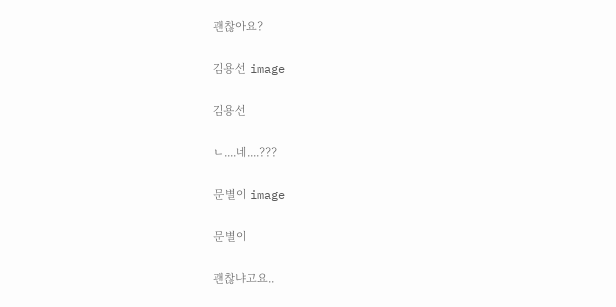괜찮아요?

김용선 image

김용선

ㄴ....네....???

문별이 image

문별이

괜찮냐고요..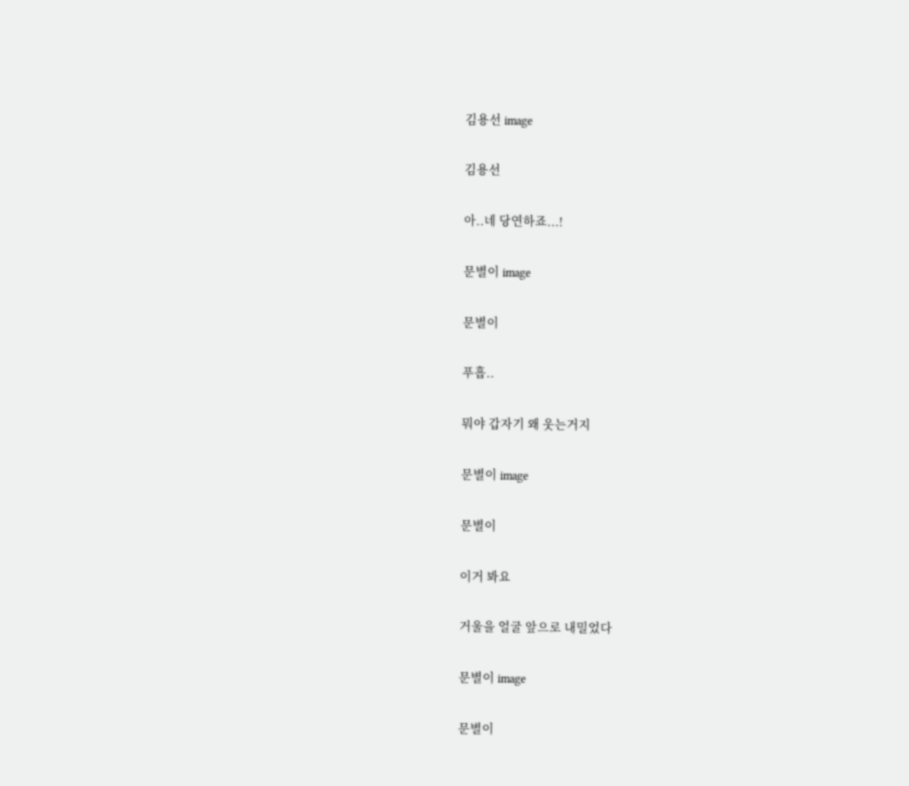김용선 image

김용선

아..네 당연하죠...!

문별이 image

문별이

푸흡..

뭐야 갑자기 왜 웃는거지

문별이 image

문별이

이거 봐요

거울을 얼굴 앞으로 내밀었다

문별이 image

문별이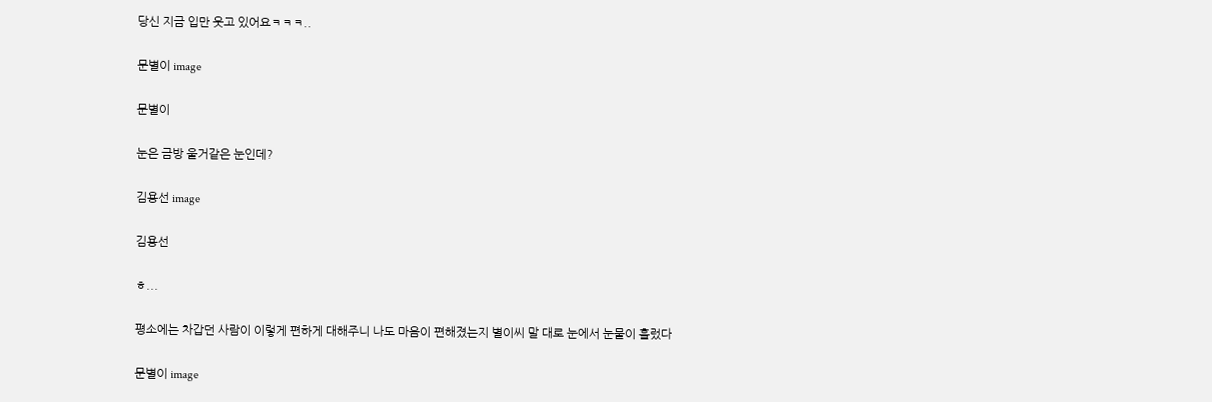당신 지금 입만 웃고 있어요ㅋㅋㅋ..

문별이 image

문별이

눈은 금방 울거같은 눈인데?

김용선 image

김용선

ㅎ...

평소에는 차갑던 사람이 이렇게 편하게 대해주니 나도 마음이 편해졌는지 별이씨 말 대로 눈에서 눈물이 흘렀다

문별이 image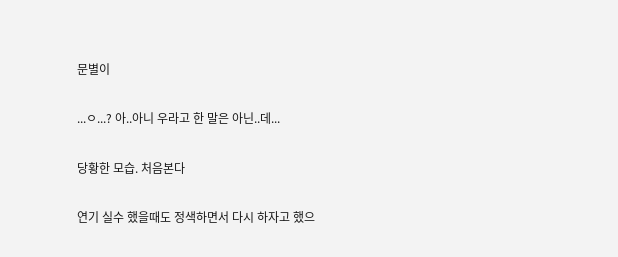문별이

...ㅇ...? 아..아니 우라고 한 말은 아닌..데...

당황한 모습. 처음본다

연기 실수 했을때도 정색하면서 다시 하자고 했으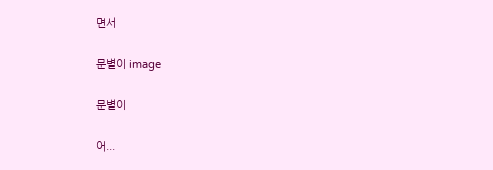면서

문별이 image

문별이

어...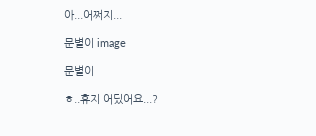아...어쩌지...

문별이 image

문별이

ㅎ..휴지 어딨어요...?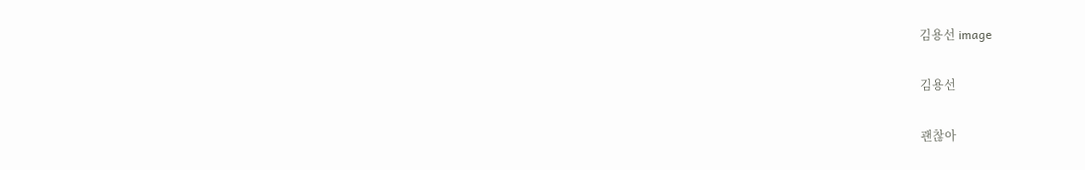김용선 image

김용선

괜찮아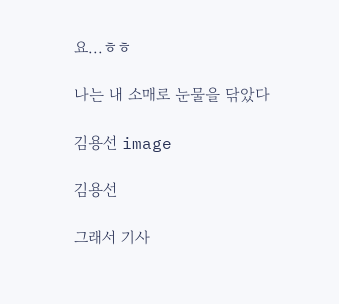요...ㅎㅎ

나는 내 소매로 눈물을 닦았다

김용선 image

김용선

그래서 기사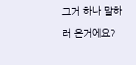그거 하나 말하러 온거에요?